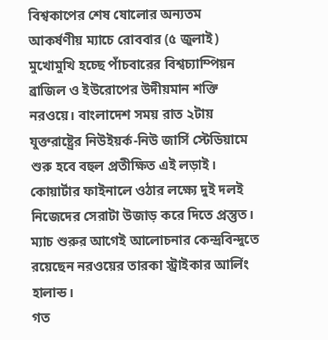বিশ্বকাপের শেষ ষোলোর অন্যতম আকর্ষণীয় ম্যাচে রোববার (৫ জুলাই) মুখোমুখি হচ্ছে পাঁচবারের বিশ্বচ্যাম্পিয়ন ব্রাজিল ও ইউরোপের উদীয়মান শক্তি নরওয়ে। বাংলাদেশ সময় রাত ২টায় যুক্তরাষ্ট্রের নিউইয়র্ক-নিউ জার্সি স্টেডিয়ামে শুরু হবে বহুল প্রতীক্ষিত এই লড়াই। কোয়ার্টার ফাইনালে ওঠার লক্ষ্যে দুই দলই নিজেদের সেরাটা উজাড় করে দিতে প্রস্তুত। ম্যাচ শুরুর আগেই আলোচনার কেন্দ্রবিন্দুতে রয়েছেন নরওয়ের তারকা স্ট্রাইকার আর্লিং হালান্ড।
গত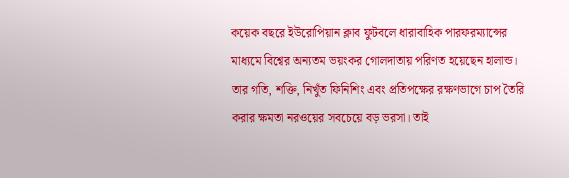কয়েক বছরে ইউরোপিয়ান ক্লাব ফুটবলে ধারাবাহিক পারফরম্যান্সের মাধ্যমে বিশ্বের অন্যতম ভয়ংকর গোলদাতায় পরিণত হয়েছেন হালান্ড। তার গতি, শক্তি, নিখুঁত ফিনিশিং এবং প্রতিপক্ষের রক্ষণভাগে চাপ তৈরি করার ক্ষমতা নরওয়ের সবচেয়ে বড় ভরসা। তাই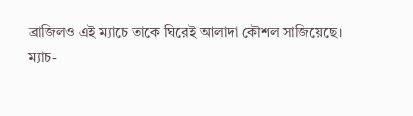ব্রাজিলও এই ম্যাচে তাকে ঘিরেই আলাদা কৌশল সাজিয়েছে।
ম্যাচ-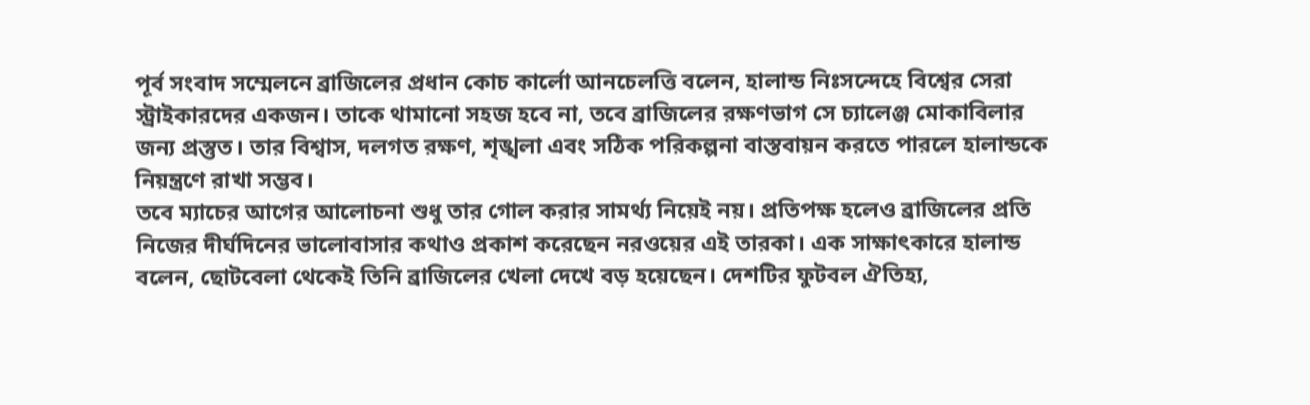পূর্ব সংবাদ সম্মেলনে ব্রাজিলের প্রধান কোচ কার্লো আনচেলত্তি বলেন, হালান্ড নিঃসন্দেহে বিশ্বের সেরা স্ট্রাইকারদের একজন। তাকে থামানো সহজ হবে না, তবে ব্রাজিলের রক্ষণভাগ সে চ্যালেঞ্জ মোকাবিলার জন্য প্রস্তুত। তার বিশ্বাস, দলগত রক্ষণ, শৃঙ্খলা এবং সঠিক পরিকল্পনা বাস্তবায়ন করতে পারলে হালান্ডকে নিয়ন্ত্রণে রাখা সম্ভব।
তবে ম্যাচের আগের আলোচনা শুধু তার গোল করার সামর্থ্য নিয়েই নয়। প্রতিপক্ষ হলেও ব্রাজিলের প্রতি নিজের দীর্ঘদিনের ভালোবাসার কথাও প্রকাশ করেছেন নরওয়ের এই তারকা। এক সাক্ষাৎকারে হালান্ড বলেন, ছোটবেলা থেকেই তিনি ব্রাজিলের খেলা দেখে বড় হয়েছেন। দেশটির ফুটবল ঐতিহ্য,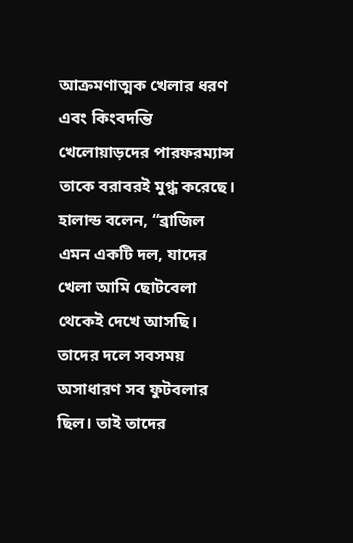আক্রমণাত্মক খেলার ধরণ এবং কিংবদন্তি খেলোয়াড়দের পারফরম্যান্স তাকে বরাবরই মুগ্ধ করেছে।
হালান্ড বলেন, “ব্রাজিল এমন একটি দল, যাদের খেলা আমি ছোটবেলা থেকেই দেখে আসছি। তাদের দলে সবসময় অসাধারণ সব ফুটবলার ছিল। তাই তাদের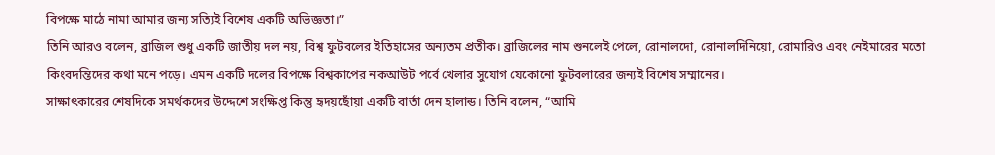বিপক্ষে মাঠে নামা আমার জন্য সত্যিই বিশেষ একটি অভিজ্ঞতা।”
তিনি আরও বলেন, ব্রাজিল শুধু একটি জাতীয় দল নয়, বিশ্ব ফুটবলের ইতিহাসের অন্যতম প্রতীক। ব্রাজিলের নাম শুনলেই পেলে, রোনালদো, রোনালদিনিয়ো, রোমারিও এবং নেইমারের মতো কিংবদন্তিদের কথা মনে পড়ে। এমন একটি দলের বিপক্ষে বিশ্বকাপের নকআউট পর্বে খেলার সুযোগ যেকোনো ফুটবলারের জন্যই বিশেষ সম্মানের।
সাক্ষাৎকারের শেষদিকে সমর্থকদের উদ্দেশে সংক্ষিপ্ত কিন্তু হৃদয়ছোঁয়া একটি বার্তা দেন হালান্ড। তিনি বলেন, “আমি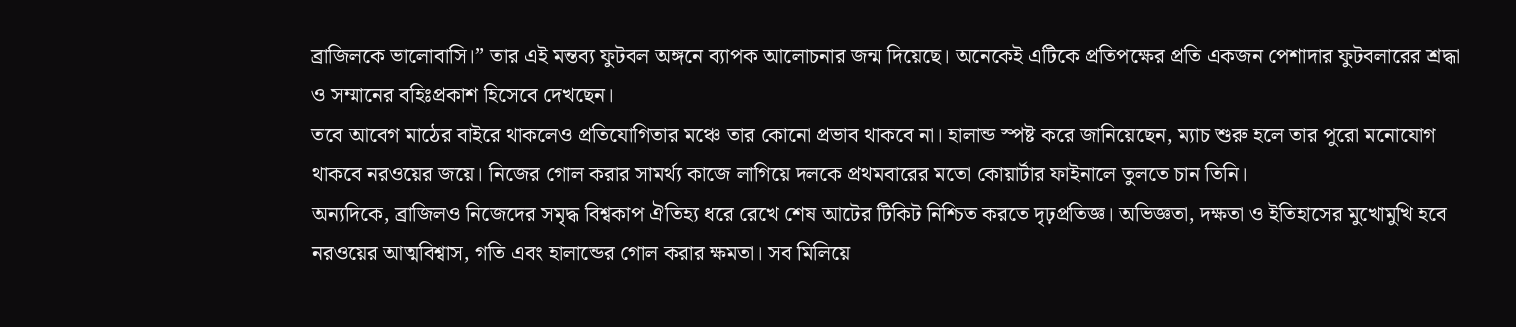ব্রাজিলকে ভালোবাসি।” তার এই মন্তব্য ফুটবল অঙ্গনে ব্যাপক আলোচনার জন্ম দিয়েছে। অনেকেই এটিকে প্রতিপক্ষের প্রতি একজন পেশাদার ফুটবলারের শ্রদ্ধা ও সম্মানের বহিঃপ্রকাশ হিসেবে দেখছেন।
তবে আবেগ মাঠের বাইরে থাকলেও প্রতিযোগিতার মঞ্চে তার কোনো প্রভাব থাকবে না। হালান্ড স্পষ্ট করে জানিয়েছেন, ম্যাচ শুরু হলে তার পুরো মনোযোগ থাকবে নরওয়ের জয়ে। নিজের গোল করার সামর্থ্য কাজে লাগিয়ে দলকে প্রথমবারের মতো কোয়ার্টার ফাইনালে তুলতে চান তিনি।
অন্যদিকে, ব্রাজিলও নিজেদের সমৃদ্ধ বিশ্বকাপ ঐতিহ্য ধরে রেখে শেষ আটের টিকিট নিশ্চিত করতে দৃঢ়প্রতিজ্ঞ। অভিজ্ঞতা, দক্ষতা ও ইতিহাসের মুখোমুখি হবে নরওয়ের আত্মবিশ্বাস, গতি এবং হালান্ডের গোল করার ক্ষমতা। সব মিলিয়ে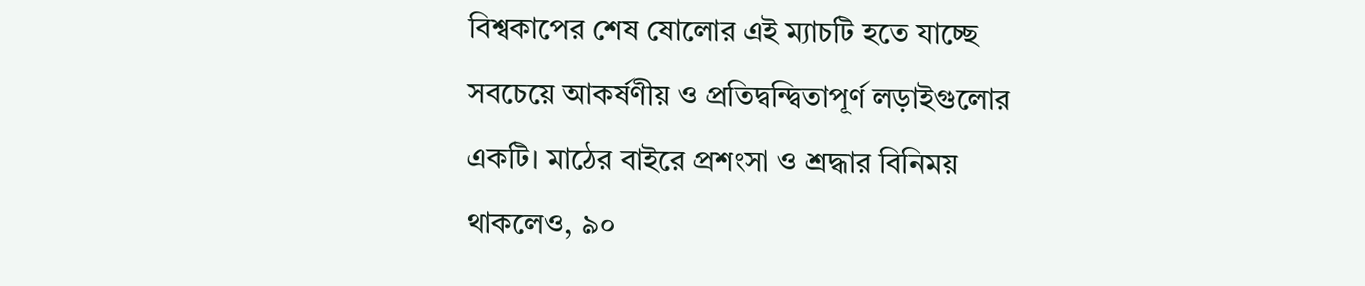বিশ্বকাপের শেষ ষোলোর এই ম্যাচটি হতে যাচ্ছে সবচেয়ে আকর্ষণীয় ও প্রতিদ্বন্দ্বিতাপূর্ণ লড়াইগুলোর একটি। মাঠের বাইরে প্রশংসা ও শ্রদ্ধার বিনিময় থাকলেও, ৯০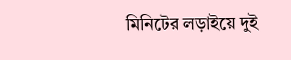মিনিটের লড়াইয়ে দুই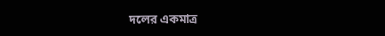দলের একমাত্র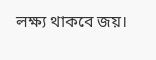লক্ষ্য থাকবে জয়।